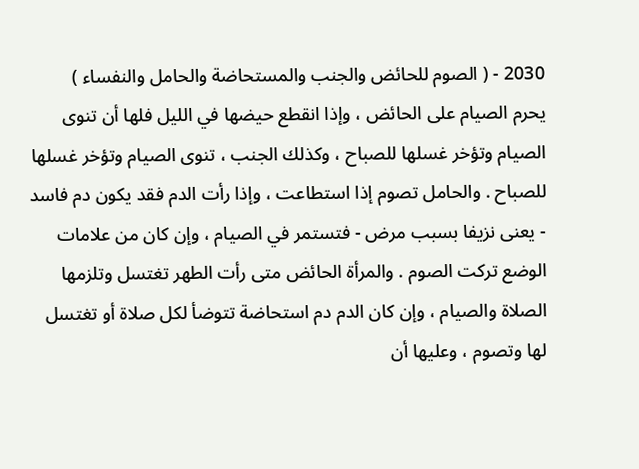2030 - ( الصوم للحائض والجنب والمستحاضة والحامل والنفساء )
يحرم الصيام على الحائض ، وإذا انقطع حيضها في الليل فلها أن تنوى الصيام وتؤخر غسلها للصباح ، وكذلك الجنب ، تنوى الصيام وتؤخر غسلها للصباح . والحامل تصوم إذا استطاعت ، وإذا رأت الدم فقد يكون دم فاسد - يعنى نزيفا بسبب مرض - فتستمر في الصيام ، وإن كان من علامات الوضع تركت الصوم . والمرأة الحائض متى رأت الطهر تغتسل وتلزمها الصلاة والصيام ، وإن كان الدم دم استحاضة تتوضأ لكل صلاة أو تغتسل لها وتصوم ، وعليها أن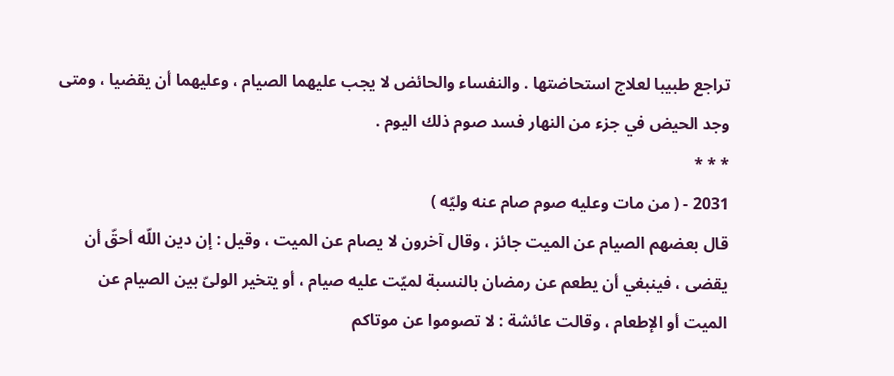تراجع طبيبا لعلاج استحاضتها . والنفساء والحائض لا يجب عليهما الصيام ، وعليهما أن يقضيا ، ومتى وجد الحيض في جزء من النهار فسد صوم ذلك اليوم .
* * *
2031 - ( من مات وعليه صوم صام عنه وليّه )
قال بعضهم الصيام عن الميت جائز ، وقال آخرون لا يصام عن الميت ، وقيل : إن دين اللّه أحقّ أن يقضى ، فينبغي أن يطعم عن رمضان بالنسبة لميّت عليه صيام ، أو يتخير الولىّ بين الصيام عن الميت أو الإطعام ، وقالت عائشة : لا تصوموا عن موتاكم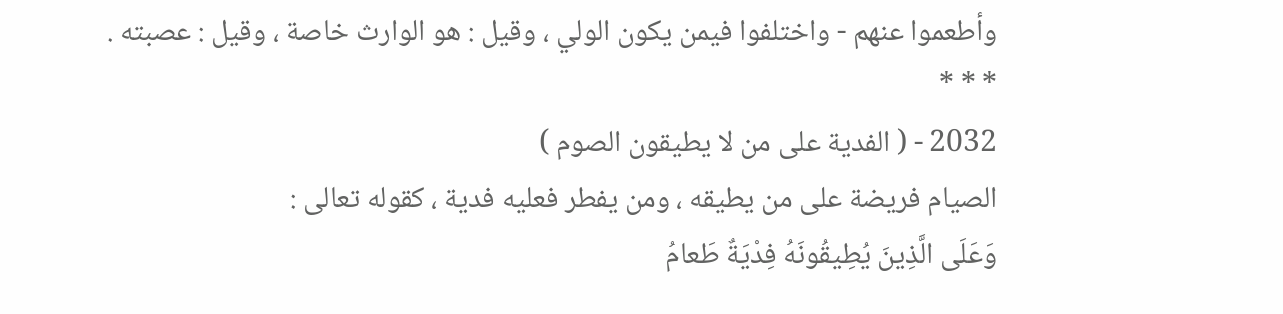وأطعموا عنهم - واختلفوا فيمن يكون الولي ، وقيل : هو الوارث خاصة ، وقيل : عصبته .
* * *
2032 - ( الفدية على من لا يطيقون الصوم )
الصيام فريضة على من يطيقه ، ومن يفطر فعليه فدية ، كقوله تعالى :
وَعَلَى الَّذِينَ يُطِيقُونَهُ فِدْيَةٌ طَعامُ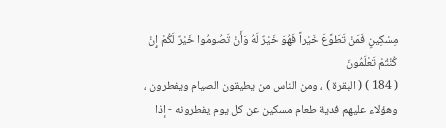مِسْكِينٍ فَمَنْ تَطَوَّعَ خَيْراً فَهُوَ خَيْرٌ لَهُ وَأَنْ تَصُومُوا خَيْرٌ لَكُمْ إِنْ كُنْتُمْ تَعْلَمُونَ
( 184 ) ( البقرة ) ، ومن الناس من يطيقون الصيام ويفطرون ، وهؤلاء عليهم فدية طعام مسكين عن كل يوم يفطرونه - إذا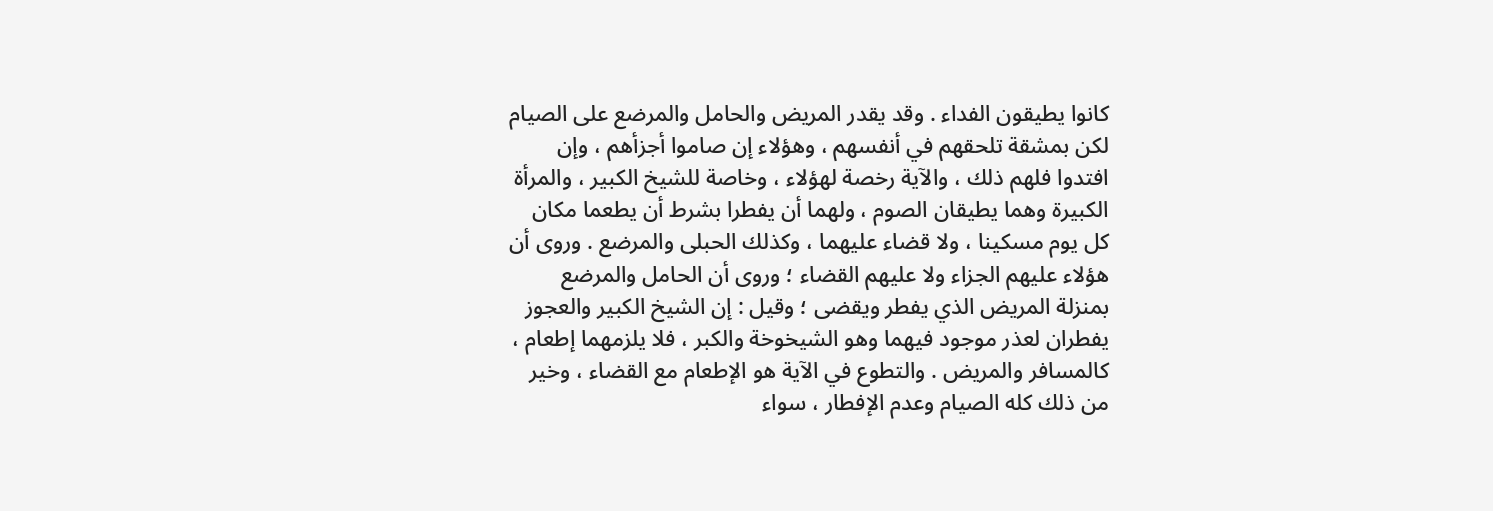كانوا يطيقون الفداء . وقد يقدر المريض والحامل والمرضع على الصيام لكن بمشقة تلحقهم في أنفسهم ، وهؤلاء إن صاموا أجزأهم ، وإن افتدوا فلهم ذلك ، والآية رخصة لهؤلاء ، وخاصة للشيخ الكبير ، والمرأة الكبيرة وهما يطيقان الصوم ، ولهما أن يفطرا بشرط أن يطعما مكان كل يوم مسكينا ، ولا قضاء عليهما ، وكذلك الحبلى والمرضع . وروى أن هؤلاء عليهم الجزاء ولا عليهم القضاء ؛ وروى أن الحامل والمرضع بمنزلة المريض الذي يفطر ويقضى ؛ وقيل : إن الشيخ الكبير والعجوز يفطران لعذر موجود فيهما وهو الشيخوخة والكبر ، فلا يلزمهما إطعام ، كالمسافر والمريض . والتطوع في الآية هو الإطعام مع القضاء ، وخير من ذلك كله الصيام وعدم الإفطار ، سواء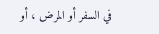في السفر أو المرض ، أو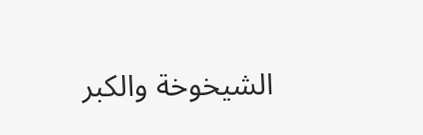الشيخوخة والكبر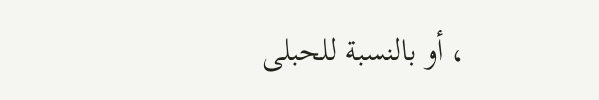، أو بالنسبة للحبلى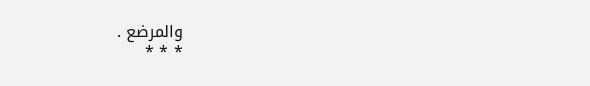والمرضع .
* * *